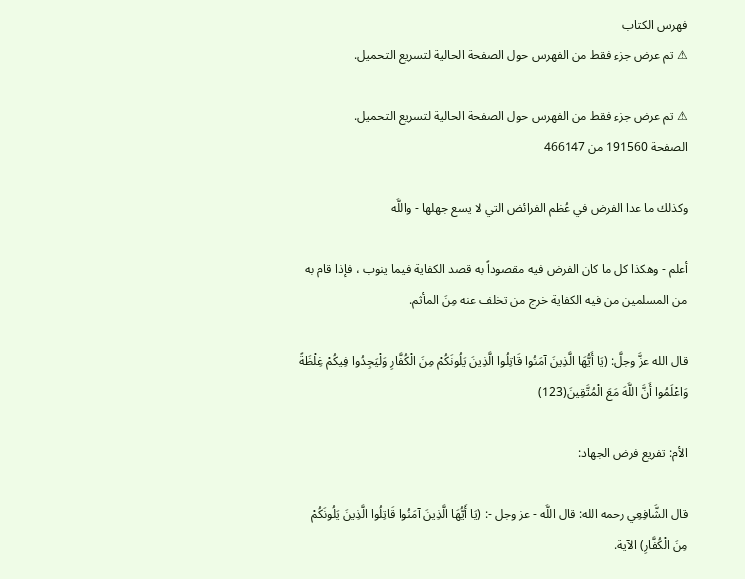فهرس الكتاب
⚠ تم عرض جزء فقط من الفهرس حول الصفحة الحالية لتسريع التحميل.

⚠ تم عرض جزء فقط من الفهرس حول الصفحة الحالية لتسريع التحميل.
الصفحة 191560 من 466147

وكذلك ما عدا الفرض في عُظم الفرائض التي لا يسع جهلها - واللَّه

أعلم - وهكذا كل ما كان الفرض فيه مقصوداً به قصد الكفاية فيما ينوب ، فإذا قام به من المسلمين من فيه الكفاية خرج من تخلف عنه مِنَ المأثم.

قال الله عزَّ وجلَّ: (يَا أَيُّهَا الَّذِينَ آمَنُوا قَاتِلُوا الَّذِينَ يَلُونَكُمْ مِنَ الْكُفَّارِ وَلْيَجِدُوا فِيكُمْ غِلْظَةً وَاعْلَمُوا أَنَّ اللَّهَ مَعَ الْمُتَّقِينَ(123)

الأم: تفريع فرض الجهاد:

قال الشَّافِعِي رحمه الله: قال اللَّه - عز وجل -: (يَا أَيُّهَا الَّذِينَ آمَنُوا قَاتِلُوا الَّذِينَ يَلُونَكُمْ مِنَ الْكُفَّارِ) الآية.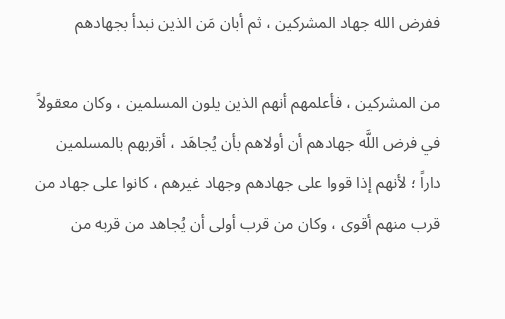ففرض الله جهاد المشركين ، ثم أبان مَن الذين نبدأ بجهادهم

من المشركين ، فأعلمهم أنهم الذين يلون المسلمين ، وكان معقولاً في فرض اللَّه جهادهم أن أولاهم بأن يُجاهَد ، أقربهم بالمسلمين داراً ؛ لأنهم إذا قووا على جهادهم وجهاد غيرهم ، كانوا على جهاد من قرب منهم أقوى ، وكان من قرب أولى أن يُجاهد من قربه من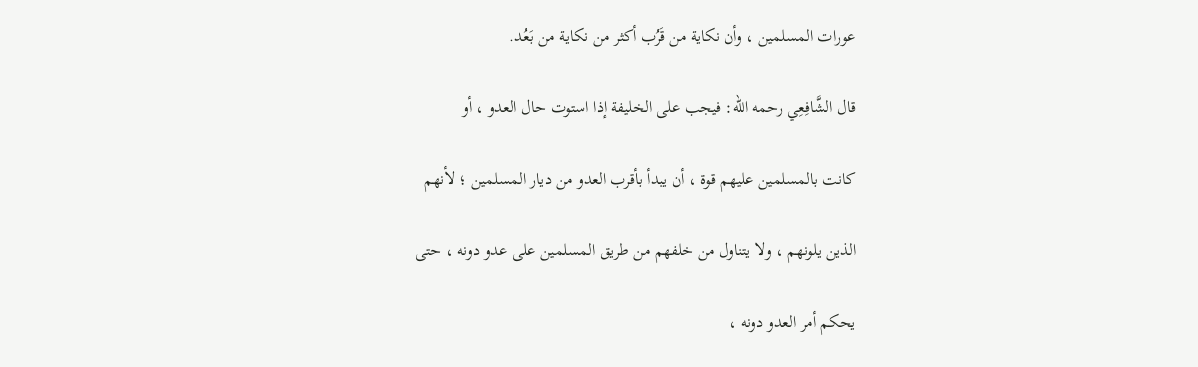عورات المسلمين ، وأن نكاية من قَرُب أكثر من نكاية من بَعُد.

قال الشَّافِعِي رحمه الله: فيجب على الخليفة إذا استوت حال العدو ، أو

كانت بالمسلمين عليهم قوة ، أن يبدأ بأقرب العدو من ديار المسلمين ؛ لأنهم

الذين يلونهم ، ولا يتناول من خلفهم من طريق المسلمين على عدو دونه ، حتى

يحكم أمر العدو دونه ،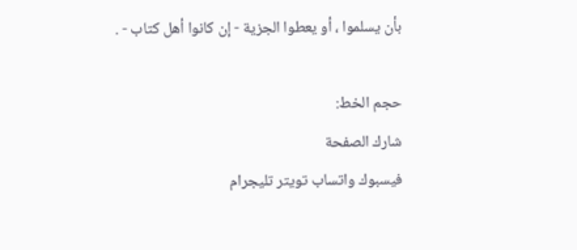بأن يسلموا ، أو يعطوا الجزية - إن كانوا أهل كتاب - .

حجم الخط:
شارك الصفحة
فيسبوك واتساب تويتر تليجرام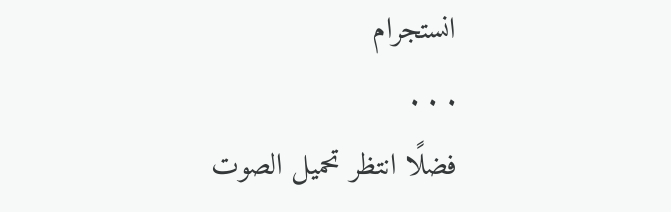انستجرام
. . .
فضلًا انتظر تحميل الصوت